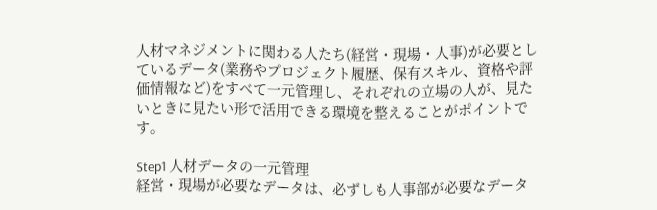人材マネジメントに関わる人たち(経営・現場・人事)が必要としているデータ(業務やプロジェクト履歴、保有スキル、資格や評価情報など)をすべて一元管理し、それぞれの立場の人が、見たいときに見たい形で活用できる環境を整えることがポイントです。

Step1 人材データの一元管理
経営・現場が必要なデータは、必ずしも人事部が必要なデータ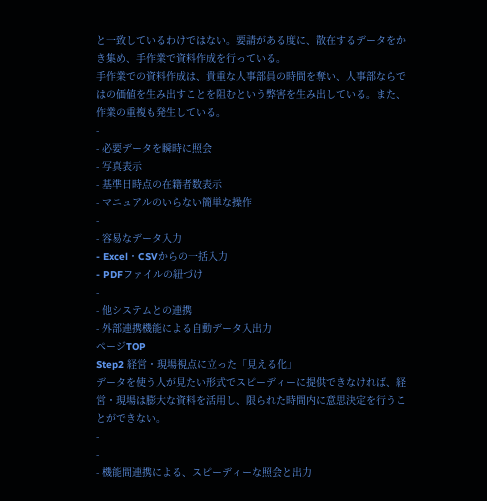と一致しているわけではない。要請がある度に、散在するデータをかき集め、手作業で資料作成を行っている。
手作業での資料作成は、貴重な人事部員の時間を奪い、人事部ならではの価値を生み出すことを阻むという弊害を生み出している。また、作業の重複も発生している。
-
- 必要データを瞬時に照会
- 写真表示
- 基準日時点の在籍者数表示
- マニュアルのいらない簡単な操作
-
- 容易なデータ入力
- Excel・CSVからの一括入力
- PDFファイルの紐づけ
-
- 他システムとの連携
- 外部連携機能による自動データ入出力
ページTOP
Step2 経営・現場視点に立った「見える化」
データを使う人が見たい形式でスピーディーに提供できなければ、経営・現場は膨大な資料を活用し、限られた時間内に意思決定を行うことができない。
-
-
- 機能間連携による、スピーディーな照会と出力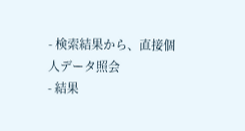- 検索結果から、直接個人データ照会
- 結果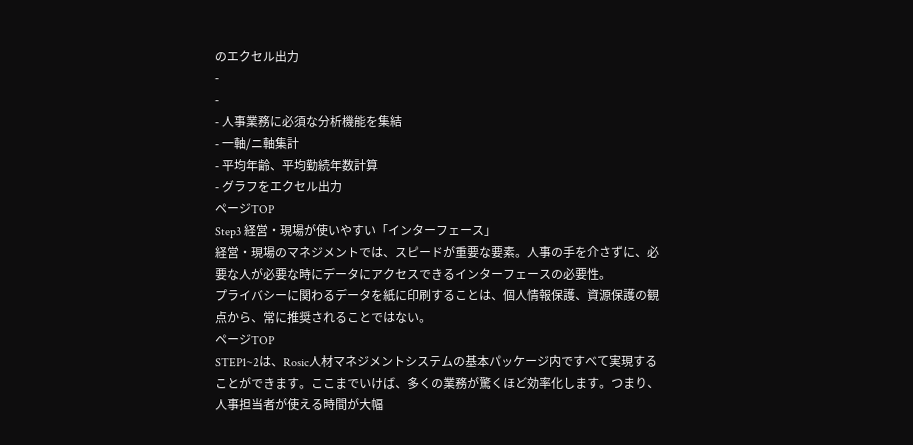のエクセル出力
-
-
- 人事業務に必須な分析機能を集結
- 一軸/ニ軸集計
- 平均年齢、平均勤続年数計算
- グラフをエクセル出力
ページTOP
Step3 経営・現場が使いやすい「インターフェース」
経営・現場のマネジメントでは、スピードが重要な要素。人事の手を介さずに、必要な人が必要な時にデータにアクセスできるインターフェースの必要性。
プライバシーに関わるデータを紙に印刷することは、個人情報保護、資源保護の観点から、常に推奨されることではない。
ページTOP
STEP1~2は、Rosic人材マネジメントシステムの基本パッケージ内ですべて実現することができます。ここまでいけば、多くの業務が驚くほど効率化します。つまり、人事担当者が使える時間が大幅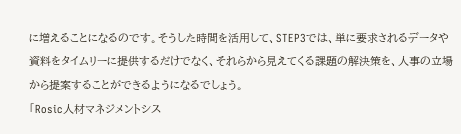に増えることになるのです。そうした時間を活用して、STEP3では、単に要求されるデータや資料をタイムリーに提供するだけでなく、それらから見えてくる課題の解決策を、人事の立場から提案することができるようになるでしょう。
「Rosic人材マネジメントシス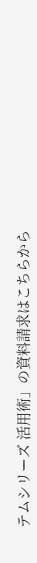テムシリーズ 活用術」の資料請求はこちらから